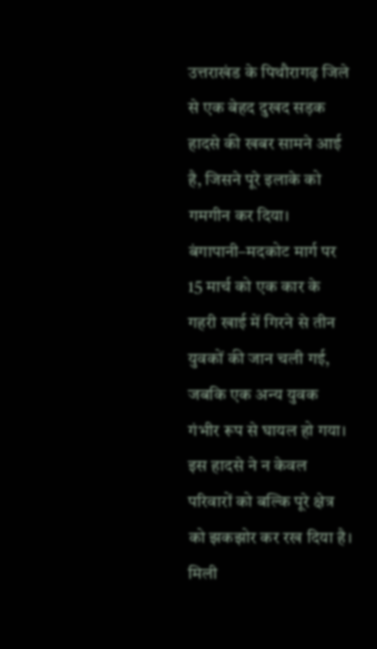उत्तराखंड के पिथौरागढ़ जिले से एक बेहद दुखद सड़क हादसे की खबर सामने आई है, जिसने पूरे इलाके को गमगीन कर दिया। बंगापानी–मदकोट मार्ग पर 15 मार्च को एक कार के गहरी खाई में गिरने से तीन युवकों की जान चली गई, जबकि एक अन्य युवक गंभीर रूप से घायल हो गया। इस हादसे ने न केवल परिवारों को बल्कि पूरे क्षेत्र को झकझोर कर रख दिया है।
मिली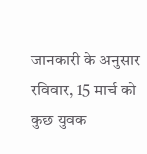जानकारी के अनुसार रविवार, 15 मार्च को कुछ युवक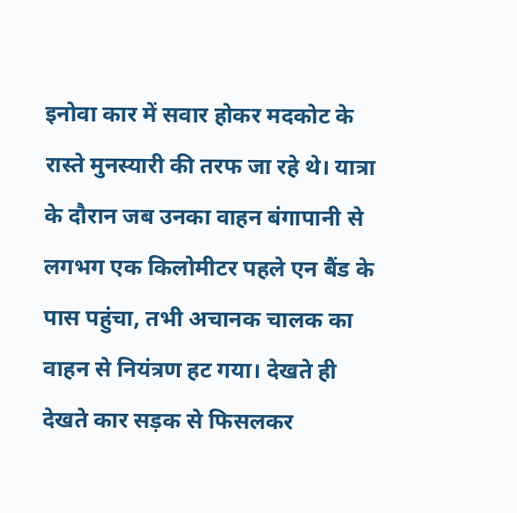इनोवा कार में सवार होकर मदकोट के रास्ते मुनस्यारी की तरफ जा रहे थे। यात्रा के दौरान जब उनका वाहन बंगापानी से लगभग एक किलोमीटर पहले एन बैंड के पास पहुंचा, तभी अचानक चालक का वाहन से नियंत्रण हट गया। देखते ही देखते कार सड़क से फिसलकर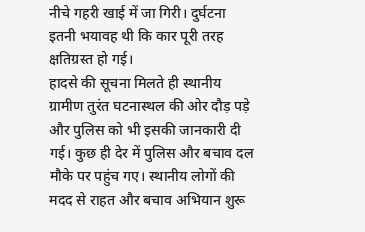नीचे गहरी खाई में जा गिरी। दुर्घटना इतनी भयावह थी कि कार पूरी तरह क्षतिग्रस्त हो गई।
हादसे की सूचना मिलते ही स्थानीय ग्रामीण तुरंत घटनास्थल की ओर दौड़ पड़े और पुलिस को भी इसकी जानकारी दी गई। कुछ ही देर में पुलिस और बचाव दल मौके पर पहुंच गए। स्थानीय लोगों की मदद से राहत और बचाव अभियान शुरू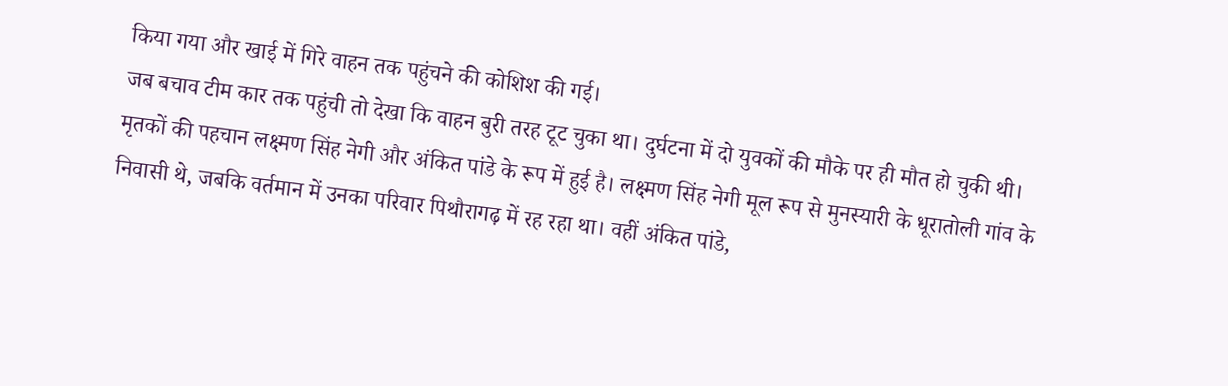किया गया और खाई में गिरे वाहन तक पहुंचने की कोशिश की गई।
जब बचाव टीम कार तक पहुंची तो देखा कि वाहन बुरी तरह टूट चुका था। दुर्घटना में दो युवकों की मौके पर ही मौत हो चुकी थी। मृतकों की पहचान लक्ष्मण सिंह नेगी और अंकित पांडे के रूप में हुई है। लक्ष्मण सिंह नेगी मूल रूप से मुनस्यारी के धूरातोली गांव के निवासी थे, जबकि वर्तमान में उनका परिवार पिथौरागढ़ में रह रहा था। वहीं अंकित पांडे,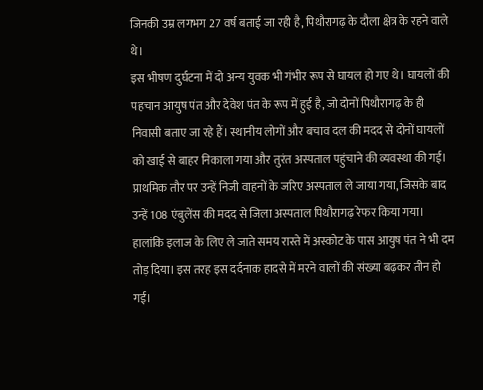जिनकी उम्र लगभग 27 वर्ष बताई जा रही है, पिथौरागढ़ के दौला क्षेत्र के रहने वाले थे।
इस भीषण दुर्घटना में दो अन्य युवक भी गंभीर रूप से घायल हो गए थे। घायलों की पहचान आयुष पंत और देवेश पंत के रूप में हुई है, जो दोनों पिथौरागढ़ के ही निवासी बताए जा रहे हैं। स्थानीय लोगों और बचाव दल की मदद से दोनों घायलों को खाई से बाहर निकाला गया और तुरंत अस्पताल पहुंचाने की व्यवस्था की गई।
प्राथमिक तौर पर उन्हें निजी वाहनों के जरिए अस्पताल ले जाया गया, जिसके बाद उन्हें 108 एंबुलेंस की मदद से जिला अस्पताल पिथौरागढ़ रेफर किया गया। हालांकि इलाज के लिए ले जाते समय रास्ते में अस्कोट के पास आयुष पंत ने भी दम तोड़ दिया। इस तरह इस दर्दनाक हादसे में मरने वालों की संख्या बढ़कर तीन हो गई।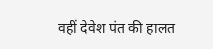वहीं देवेश पंत की हालत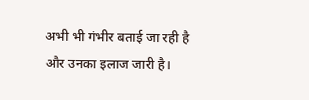अभी भी गंभीर बताई जा रही है और उनका इलाज जारी है।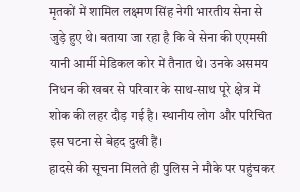मृतकों में शामिल लक्ष्मण सिंह नेगी भारतीय सेना से जुड़े हुए थे। बताया जा रहा है कि वे सेना की एएमसी यानी आर्मी मेडिकल कोर में तैनात थे। उनके असमय निधन की खबर से परिवार के साथ-साथ पूरे क्षेत्र में शोक की लहर दौड़ गई है। स्थानीय लोग और परिचित इस घटना से बेहद दुखी हैं।
हादसे की सूचना मिलते ही पुलिस ने मौके पर पहुंचकर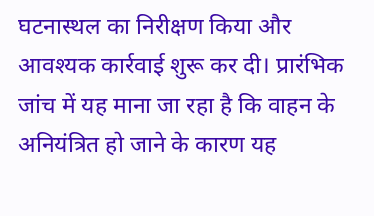घटनास्थल का निरीक्षण किया और आवश्यक कार्रवाई शुरू कर दी। प्रारंभिक जांच में यह माना जा रहा है कि वाहन के अनियंत्रित हो जाने के कारण यह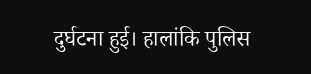दुर्घटना हुई। हालांकि पुलिस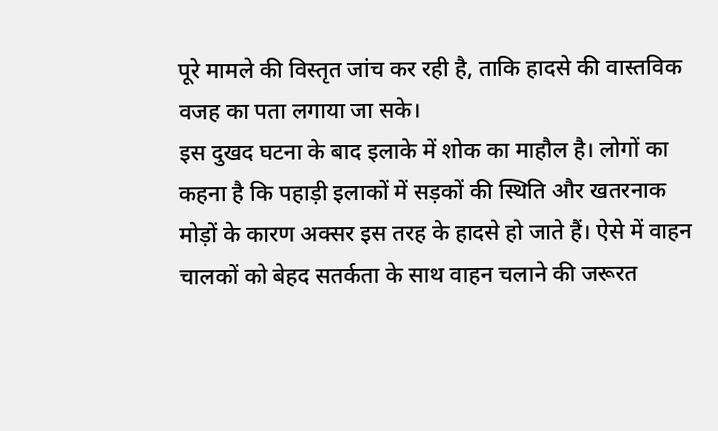पूरे मामले की विस्तृत जांच कर रही है, ताकि हादसे की वास्तविक वजह का पता लगाया जा सके।
इस दुखद घटना के बाद इलाके में शोक का माहौल है। लोगों का कहना है कि पहाड़ी इलाकों में सड़कों की स्थिति और खतरनाक मोड़ों के कारण अक्सर इस तरह के हादसे हो जाते हैं। ऐसे में वाहन चालकों को बेहद सतर्कता के साथ वाहन चलाने की जरूरत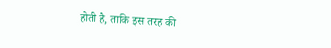होती है, ताकि इस तरह की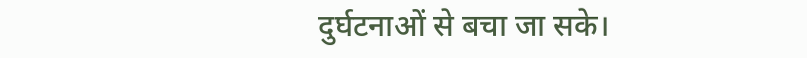दुर्घटनाओं से बचा जा सके।